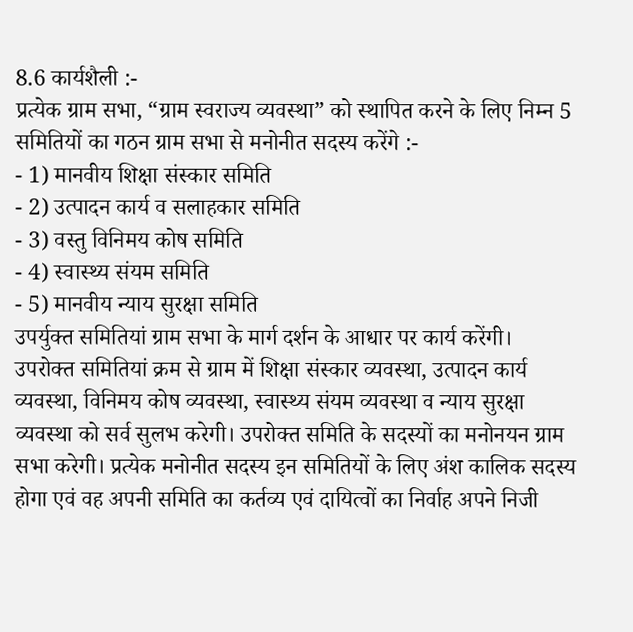8.6 कार्यशैली :-
प्रत्येक ग्राम सभा, “ग्राम स्वराज्य व्यवस्था” को स्थापित करने के लिए निम्न 5 समितियों का गठन ग्राम सभा से मनोनीत सदस्य करेंगे :-
- 1) मानवीय शिक्षा संस्कार समिति
- 2) उत्पादन कार्य व सलाहकार समिति
- 3) वस्तु विनिमय कोष समिति
- 4) स्वास्थ्य संयम समिति
- 5) मानवीय न्याय सुरक्षा समिति
उपर्युक्त समितियां ग्राम सभा के मार्ग दर्शन के आधार पर कार्य करेंगी। उपरोक्त समितियां क्रम से ग्राम में शिक्षा संस्कार व्यवस्था, उत्पादन कार्य व्यवस्था, विनिमय कोष व्यवस्था, स्वास्थ्य संयम व्यवस्था व न्याय सुरक्षा व्यवस्था को सर्व सुलभ करेगी। उपरोक्त समिति के सदस्यों का मनोनयन ग्राम सभा करेगी। प्रत्येक मनोनीत सदस्य इन समितियों के लिए अंश कालिक सदस्य होगा एवं वह अपनी समिति का कर्तव्य एवं दायित्वों का निर्वाह अपने निजी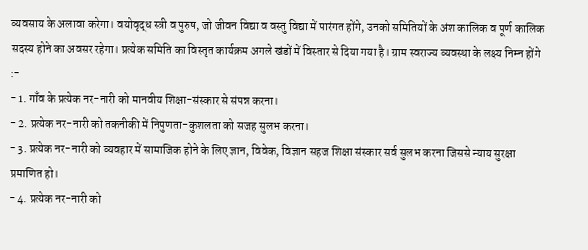व्यवसाय के अलावा करेगा। वयोवृद्ध स्त्री व पुरुष, जो जीवन विद्या व वस्तु विद्या में पारंगत होंगे, उनको समितियों के अंश कालिक व पूर्ण कालिक सदस्य होने का अवसर रहेगा। प्रत्येक समिति का विस्तृत कार्यक्रम अगले खंडों में विस्तार से दिया गया है। ग्राम स्वराज्य व्यवस्था के लक्ष्य निम्न होंगे :-
- 1. गाँव के प्रत्येक नर-नारी को मानवीय शिक्षा-संस्कार से संपन्न करना।
- 2. प्रत्येक नर-नारी को तकनीकी में निपुणता-कुशलता को सजह सुलभ करना।
- 3. प्रत्येक नर-नारी को व्यवहार में सामाजिक होने के लिए ज्ञान, विवेक, विज्ञान सहज शिक्षा संस्कार सर्व सुलभ करना जिससे न्याय सुरक्षा प्रमाणित हो।
- 4. प्रत्येक नर-नारी को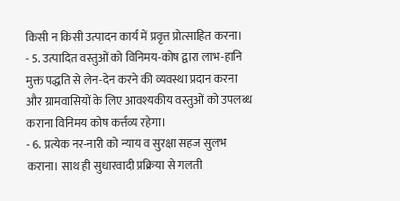किसी न किसी उत्पादन कार्य में प्रवृत्त प्रोत्साहित करना।
- 5. उत्पादित वस्तुओं को विनिमय-कोष द्वारा लाभ-हानि मुक्त पद्धति से लेन-देन करने की व्यवस्था प्रदान करना और ग्रामवासियों के लिए आवश्यकीय वस्तुओं को उपलब्ध कराना विनिमय कोष कर्त्तव्य रहेगा।
- 6. प्रत्येक नर-नारी को न्याय व सुरक्षा सहज सुलभ कराना। साथ ही सुधारवादी प्रक्रिया से गलती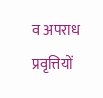व अपराध प्रवृत्तियों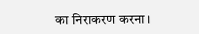का निराकरण करना।